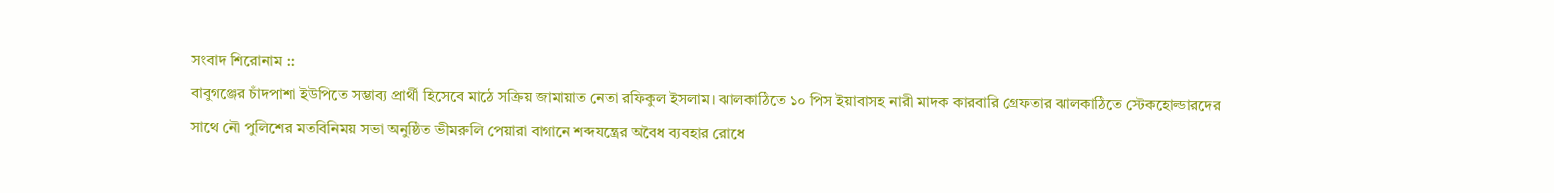সংবাদ শিরোনাম ::
বাবুগঞ্জের চাঁদপাশা ইউপিতে সম্ভাব্য প্রার্থী হিসেবে মাঠে সক্রিয় জামায়াত নেতা রফিকুল ইসলাম। ঝালকাঠিতে ১০ পিস ইয়াবাসহ নারী মাদক কারবারি গ্রেফতার ঝালকাঠিতে স্টেকহোল্ডারদের সাথে নৌ পুলিশের মতবিনিময় সভা অনুষ্ঠিত ভীমরুলি পেয়ারা বাগানে শব্দযন্ত্রের অবৈধ ব্যবহার রোধে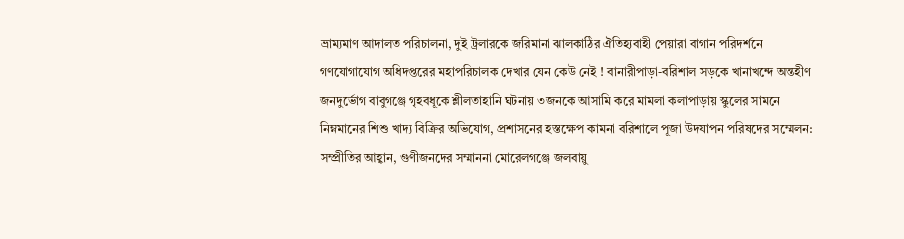ভ্রাম্যমাণ আদালত পরিচালনা, দুই ট্রলারকে জরিমানা ঝালকাঠির ঐতিহ্যবাহী পেয়ারা বাগান পরিদর্শনে গণযোগাযোগ অধিদপ্তরের মহাপরিচালক দেখার যেন কেউ নেই ! বানারীপাড়া-বরিশাল সড়কে খানাখন্দে অন্তহীণ জনদুর্ভোগ বাবুগঞ্জে গৃহবধূকে শ্লীলতাহানি ঘটনায় ৩জনকে আসামি করে মামলা কলাপাড়ায় স্কুলের সামনে নিম্নমানের শিশু খাদ্য বিক্রির অভিযোগ, প্রশাসনের হস্তক্ষেপ কামনা বরিশালে পূজা উদযাপন পরিষদের সম্মেলন: সম্প্রীতির আহ্বান, গুণীজনদের সম্মাননা মোরেলগঞ্জে জলবায়ু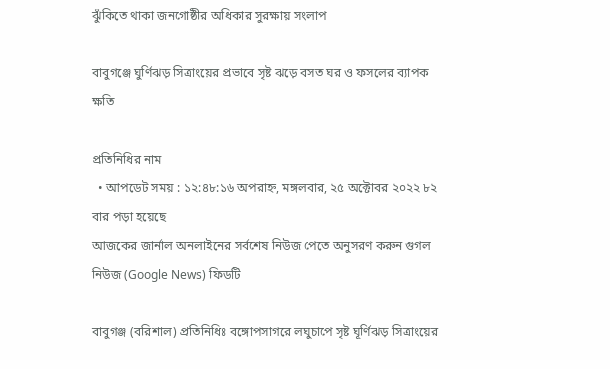ঝুঁকিতে থাকা জনগোষ্ঠীর অধিকার সুরক্ষায় সংলাপ

বাবুগঞ্জে ঘুর্ণিঝড় সিত্রাংয়ের প্রভাবে সৃষ্ট ঝড়ে বসত ঘর ও ফসলের ব্যাপক ক্ষতি

প্রতিনিধির নাম
  • আপডেট সময় : ১২:৪৮:১৬ অপরাহ্ন, মঙ্গলবার, ২৫ অক্টোবর ২০২২ ৮২ বার পড়া হয়েছে
আজকের জার্নাল অনলাইনের সর্বশেষ নিউজ পেতে অনুসরণ করুন গুগল নিউজ (Google News) ফিডটি

বাবুগঞ্জ (বরিশাল) প্রতিনিধিঃ বঙ্গোপসাগরে লঘুচাপে সৃষ্ট ঘূর্ণিঝড় সিত্রাংয়ের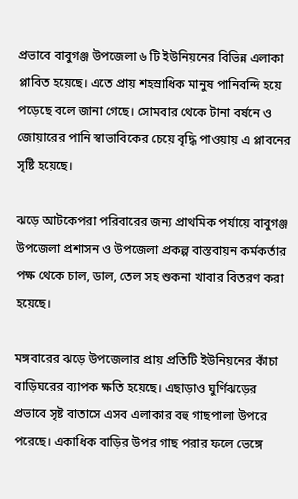প্রভাবে বাবুগঞ্জ উপজেলা ৬ টি ইউনিয়নের বিভিন্ন এলাকা প্লাবিত হয়েছে। এতে প্রায় শহস্রাধিক মানুষ পানিবন্দি হয়ে পড়েছে বলে জানা গেছে। সোমবার থেকে টানা বর্ষনে ও জোয়ারের পানি স্বাভাবিকের চেয়ে বৃদ্ধি পাওয়ায় এ প্লাবনের সৃষ্টি হয়েছে।

ঝড়ে আটকেপরা পরিবারের জন্য প্রাথমিক পর্যায়ে বাবুগঞ্জ উপজেলা প্রশাসন ও উপজেলা প্রকল্প বাস্তবায়ন কর্মকর্তার পক্ষ থেকে চাল, ডাল, তেল সহ শুকনা খাবার বিতরণ করা হয়েছে।

মঙ্গবারের ঝড়ে উপজেলার প্রায় প্রতিটি ইউনিয়নের কাঁচা বাড়িঘরের ব্যাপক ক্ষতি হয়েছে। এছাড়াও ঘুর্ণিঝড়ের প্রভাবে সৃষ্ট বাতাসে এসব এলাকার বহু গাছপালা উপরে পরেছে। একাধিক বাড়ির উপর গাছ পরার ফলে ভেঙ্গে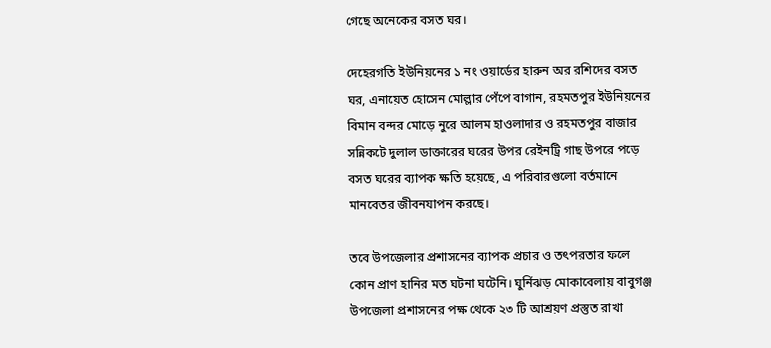গেছে অনেকের বসত ঘর।

দেহেরগতি ইউনিয়নের ১ নং ওয়ার্ডের হারুন অর রশিদের বসত ঘর, এনায়েত হোসেন মোল্লার পেঁপে বাগান, রহমতপুর ইউনিয়নের বিমান বন্দর মোড়ে নুরে আলম হাওলাদার ও রহমতপুর বাজার সন্নিকটে দুলাল ডাক্তারের ঘরের উপর রেইনট্রি গাছ উপরে পড়ে বসত ঘরের ব্যাপক ক্ষতি হয়েছে, এ পরিবারগুলো বর্তমানে মানবেতর জীবনযাপন করছে।

তবে উপজেলার প্রশাসনের ব্যাপক প্রচার ও তৎপরতার ফলে কোন প্রাণ হানির মত ঘটনা ঘটেনি। ঘুর্নিঝড় মোকাবেলায় বাবুগঞ্জ উপজেলা প্রশাসনের পক্ষ থেকে ২৩ টি আশ্রয়ণ প্রস্তুত রাখা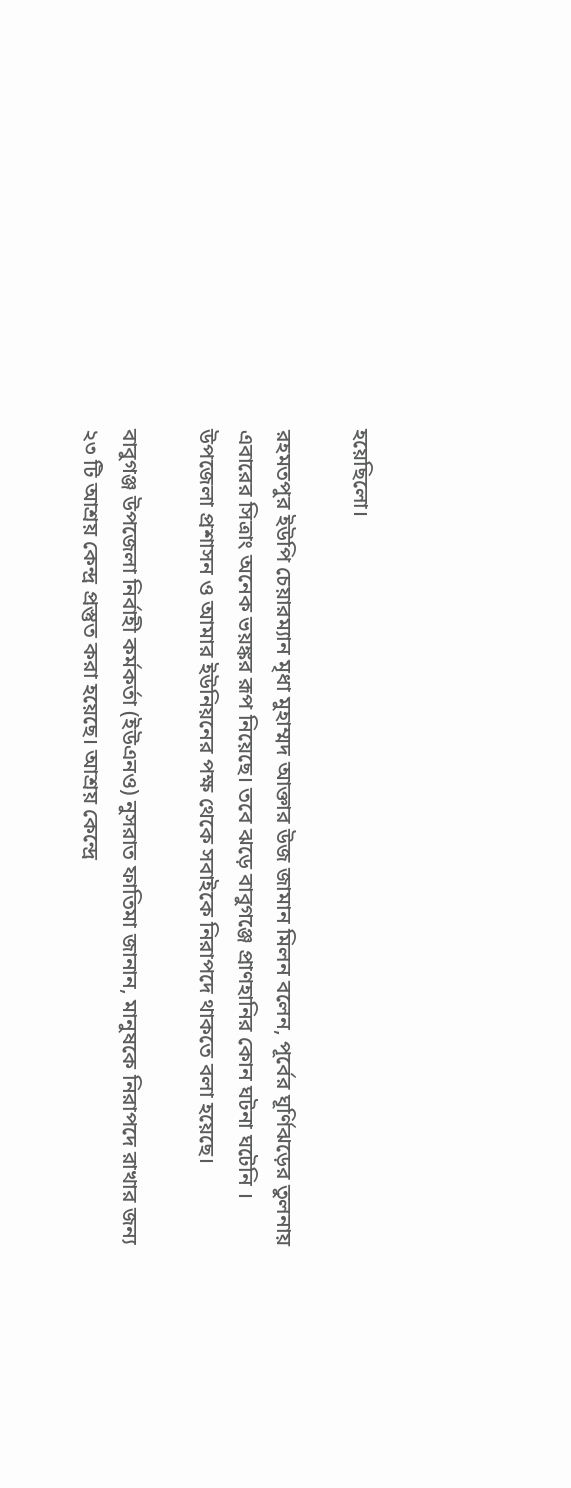হয়েছিলো।

রহমতপুর ইউপি চেয়ারম্যান মৃধা মুহাম্মদ আক্তার উজ জামান মিলন বলেন, পূর্বের ঘূর্ণিঝড়ের তুলনায় এবারের সিত্রাং অনেক ভয়ঙ্কর রূপ নিয়েছে। তবে ঝড়ে বাবুগঞ্জে প্রাণহানির কোন ঘটনা ঘটেনি । উপজেলা প্রশাসন ও আমার ইউনিয়নের পক্ষ থেকে সবাইকে নিরাপদে থাকতে বলা হয়েছে।

বাবুগঞ্জ উপজেলা নির্বাহী কর্মকর্তা (ইউএনও) নুসরাত ফাতিমা জানান, মানুষকে নিরাপদে রাখার জন্য ২৩ টি আশ্রয় কেন্দ্র প্রস্তুত করা হয়েছে। আশ্রয় কেন্দ্রে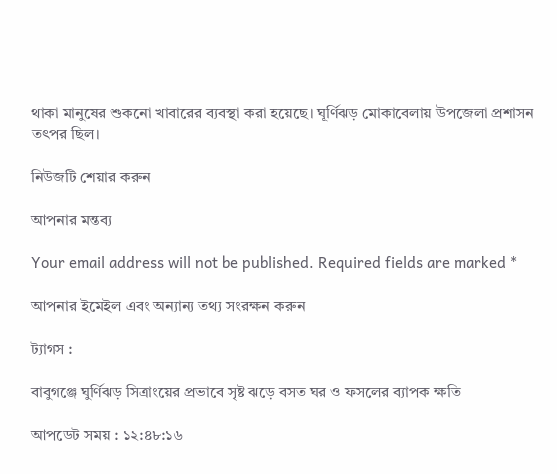থাকা মানুষের শুকনো খাবারের ব্যবস্থা করা হয়েছে। ঘূর্ণিঝড় মোকাবেলায় উপজেলা প্রশাসন তৎপর ছিল।

নিউজটি শেয়ার করুন

আপনার মন্তব্য

Your email address will not be published. Required fields are marked *

আপনার ইমেইল এবং অন্যান্য তথ্য সংরক্ষন করুন

ট্যাগস :

বাবুগঞ্জে ঘুর্ণিঝড় সিত্রাংয়ের প্রভাবে সৃষ্ট ঝড়ে বসত ঘর ও ফসলের ব্যাপক ক্ষতি

আপডেট সময় : ১২:৪৮:১৬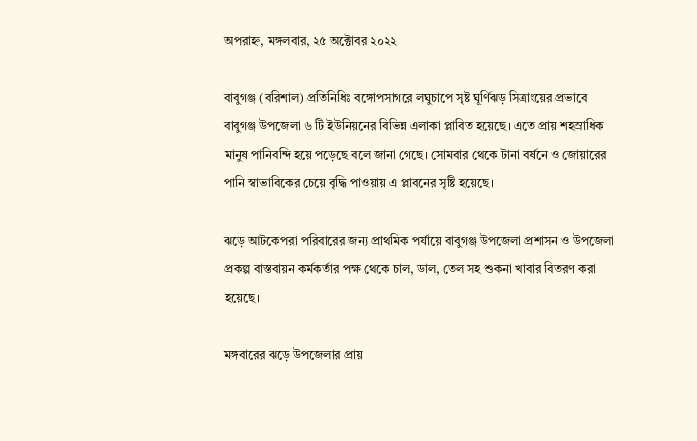অপরাহ্ন, মঙ্গলবার, ২৫ অক্টোবর ২০২২

বাবুগঞ্জ (বরিশাল) প্রতিনিধিঃ বঙ্গোপসাগরে লঘুচাপে সৃষ্ট ঘূর্ণিঝড় সিত্রাংয়ের প্রভাবে বাবুগঞ্জ উপজেলা ৬ টি ইউনিয়নের বিভিন্ন এলাকা প্লাবিত হয়েছে। এতে প্রায় শহস্রাধিক মানুষ পানিবন্দি হয়ে পড়েছে বলে জানা গেছে। সোমবার থেকে টানা বর্ষনে ও জোয়ারের পানি স্বাভাবিকের চেয়ে বৃদ্ধি পাওয়ায় এ প্লাবনের সৃষ্টি হয়েছে।

ঝড়ে আটকেপরা পরিবারের জন্য প্রাথমিক পর্যায়ে বাবুগঞ্জ উপজেলা প্রশাসন ও উপজেলা প্রকল্প বাস্তবায়ন কর্মকর্তার পক্ষ থেকে চাল, ডাল, তেল সহ শুকনা খাবার বিতরণ করা হয়েছে।

মঙ্গবারের ঝড়ে উপজেলার প্রায়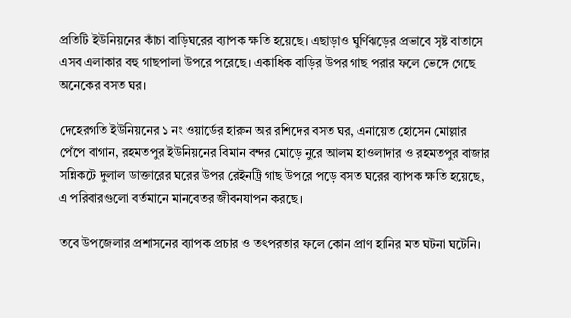প্রতিটি ইউনিয়নের কাঁচা বাড়িঘরের ব্যাপক ক্ষতি হয়েছে। এছাড়াও ঘুর্ণিঝড়ের প্রভাবে সৃষ্ট বাতাসে এসব এলাকার বহু গাছপালা উপরে পরেছে। একাধিক বাড়ির উপর গাছ পরার ফলে ভেঙ্গে গেছে অনেকের বসত ঘর।

দেহেরগতি ইউনিয়নের ১ নং ওয়ার্ডের হারুন অর রশিদের বসত ঘর, এনায়েত হোসেন মোল্লার পেঁপে বাগান, রহমতপুর ইউনিয়নের বিমান বন্দর মোড়ে নুরে আলম হাওলাদার ও রহমতপুর বাজার সন্নিকটে দুলাল ডাক্তারের ঘরের উপর রেইনট্রি গাছ উপরে পড়ে বসত ঘরের ব্যাপক ক্ষতি হয়েছে, এ পরিবারগুলো বর্তমানে মানবেতর জীবনযাপন করছে।

তবে উপজেলার প্রশাসনের ব্যাপক প্রচার ও তৎপরতার ফলে কোন প্রাণ হানির মত ঘটনা ঘটেনি।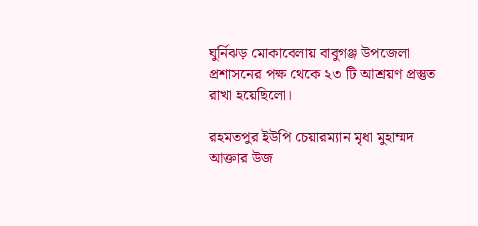ঘুর্নিঝড় মোকাবেলায় বাবুগঞ্জ উপজেলা প্রশাসনের পক্ষ থেকে ২৩ টি আশ্রয়ণ প্রস্তুত রাখা হয়েছিলো।

রহমতপুর ইউপি চেয়ারম্যান মৃধা মুহাম্মদ আক্তার উজ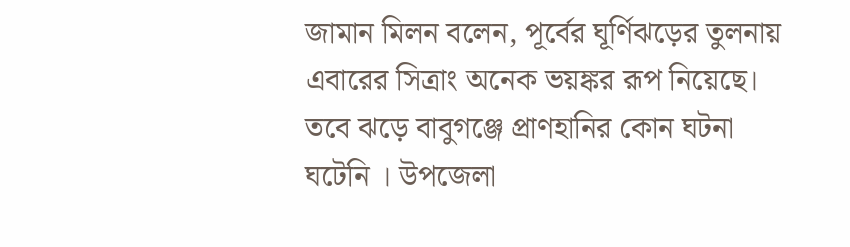জামান মিলন বলেন, পূর্বের ঘূর্ণিঝড়ের তুলনায় এবারের সিত্রাং অনেক ভয়ঙ্কর রূপ নিয়েছে। তবে ঝড়ে বাবুগঞ্জে প্রাণহানির কোন ঘটনা ঘটেনি । উপজেলা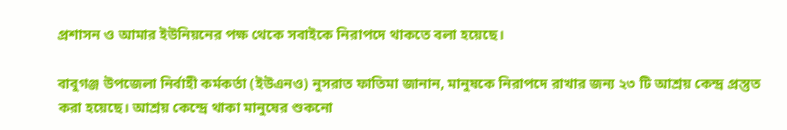প্রশাসন ও আমার ইউনিয়নের পক্ষ থেকে সবাইকে নিরাপদে থাকতে বলা হয়েছে।

বাবুগঞ্জ উপজেলা নির্বাহী কর্মকর্তা (ইউএনও) নুসরাত ফাতিমা জানান, মানুষকে নিরাপদে রাখার জন্য ২৩ টি আশ্রয় কেন্দ্র প্রস্তুত করা হয়েছে। আশ্রয় কেন্দ্রে থাকা মানুষের শুকনো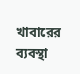খাবারের ব্যবস্থা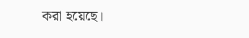করা হয়েছে।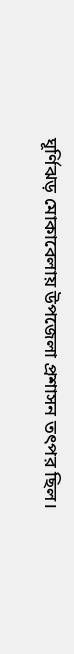ঘূর্ণিঝড় মোকাবেলায় উপজেলা প্রশাসন তৎপর ছিল।